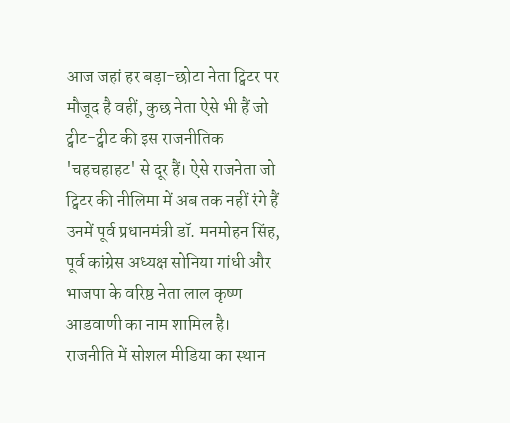आज जहां हर बड़ा-छोटा नेता ट्विटर पर मौजूद है वहीं, कुछ नेता ऐसे भी हैं जो ट्वीट-ट्वीट की इस राजनीतिक 'चहचहाहट' से दूर हैं। ऐसे राजनेता जो ट्विटर की नीलिमा में अब तक नहीं रंगे हैं उनमें पूर्व प्रधानमंत्री डॉ. मनमोहन सिंह, पूर्व कांग्रेस अध्यक्ष सोनिया गांधी और भाजपा के वरिष्ठ नेता लाल कृष्ण आडवाणी का नाम शामिल है।
राजनीति में सोशल मीडिया का स्थान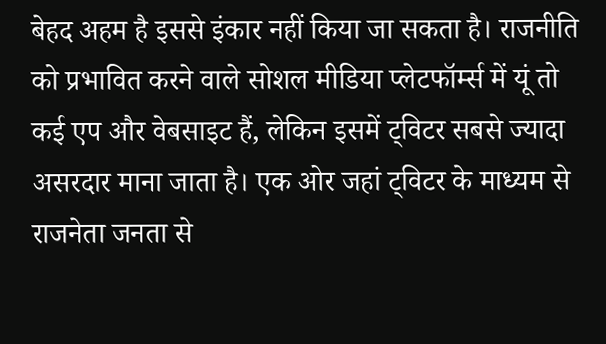बेहद अहम है इससे इंकार नहीं किया जा सकता है। राजनीति को प्रभावित करने वाले सोशल मीडिया प्लेटफॉर्म्स में यूं तो कई एप और वेबसाइट हैं, लेकिन इसमें ट्विटर सबसे ज्यादा असरदार माना जाता है। एक ओर जहां ट्विटर के माध्यम से राजनेता जनता से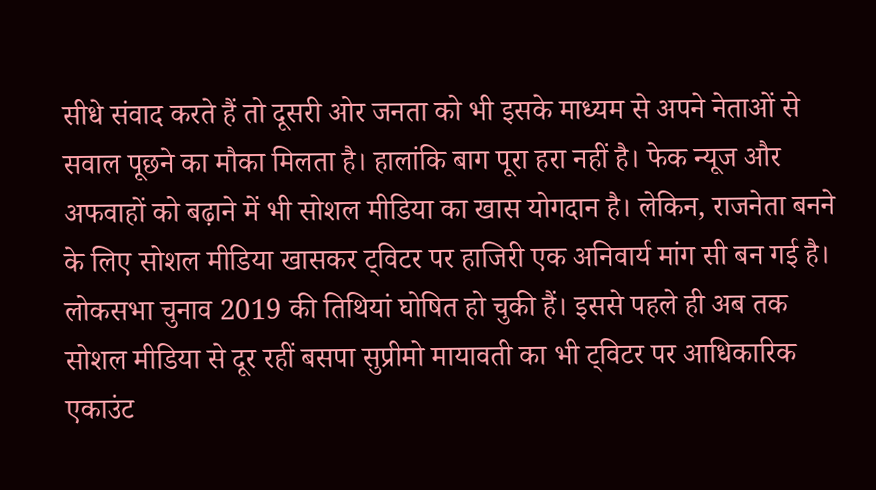सीधे संवाद करते हैं तो दूसरी ओर जनता को भी इसके माध्यम से अपने नेताओं से सवाल पूछने का मौका मिलता है। हालांकि बाग पूरा हरा नहीं है। फेक न्यूज और अफवाहों को बढ़ाने में भी सोशल मीडिया का खास योगदान है। लेकिन, राजनेता बनने के लिए सोशल मीडिया खासकर ट्विटर पर हाजिरी एक अनिवार्य मांग सी बन गई है।
लोकसभा चुनाव 2019 की तिथियां घोषित हो चुकी हैं। इससे पहले ही अब तक सोशल मीडिया से दूर रहीं बसपा सुप्रीमो मायावती का भी ट्विटर पर आधिकारिक एकाउंट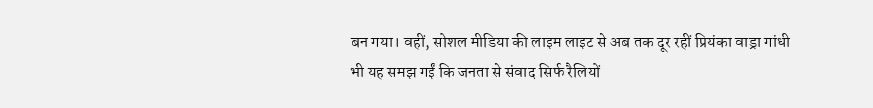बन गया। वहीं, सोशल मीडिया की लाइम लाइट से अब तक दूर रहीं प्रियंका वाड्रा गांधी भी यह समझ गईं कि जनता से संवाद सिर्फ रैलियों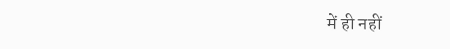में ही नहीं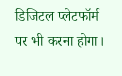डिजिटल प्लेटफॉर्म पर भी करना होगा।